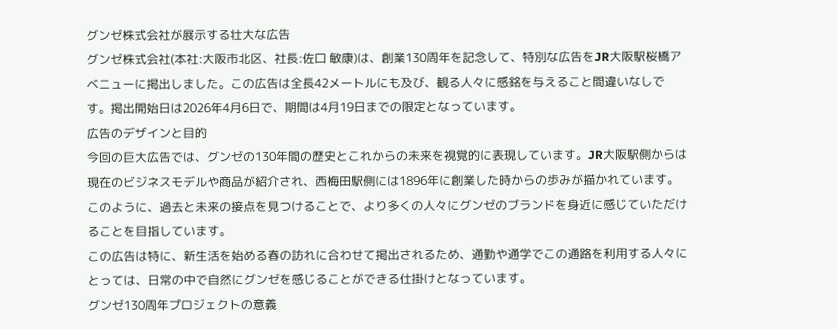グンゼ株式会社が展示する壮大な広告
グンゼ株式会社(本社:大阪市北区、社長:佐口 敏康)は、創業130周年を記念して、特別な広告をJR大阪駅桜橋アベニューに掲出しました。この広告は全長42メートルにも及び、観る人々に感銘を与えること間違いなしです。掲出開始日は2026年4月6日で、期間は4月19日までの限定となっています。
広告のデザインと目的
今回の巨大広告では、グンゼの130年間の歴史とこれからの未来を視覚的に表現しています。JR大阪駅側からは現在のビジネスモデルや商品が紹介され、西梅田駅側には1896年に創業した時からの歩みが描かれています。このように、過去と未来の接点を見つけることで、より多くの人々にグンゼのブランドを身近に感じていただけることを目指しています。
この広告は特に、新生活を始める春の訪れに合わせて掲出されるため、通勤や通学でこの通路を利用する人々にとっては、日常の中で自然にグンゼを感じることができる仕掛けとなっています。
グンゼ130周年プロジェクトの意義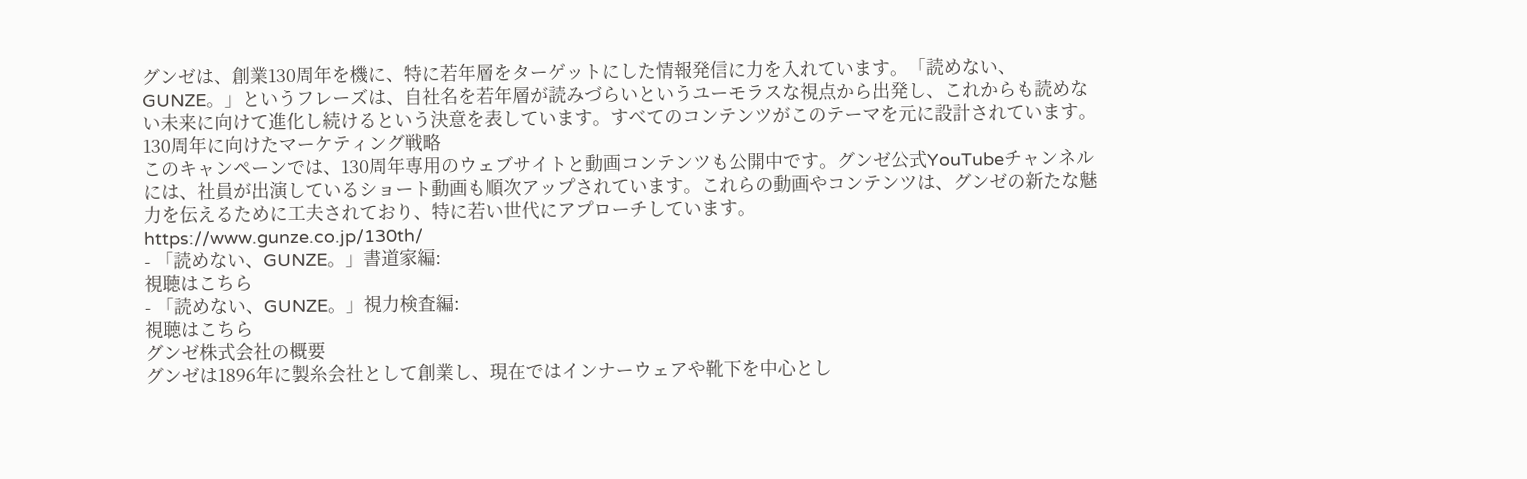グンゼは、創業130周年を機に、特に若年層をターゲットにした情報発信に力を入れています。「読めない、GUNZE。」というフレーズは、自社名を若年層が読みづらいというユーモラスな視点から出発し、これからも読めない未来に向けて進化し続けるという決意を表しています。すべてのコンテンツがこのテーマを元に設計されています。
130周年に向けたマーケティング戦略
このキャンペーンでは、130周年専用のウェブサイトと動画コンテンツも公開中です。グンゼ公式YouTubeチャンネルには、社員が出演しているショート動画も順次アップされています。これらの動画やコンテンツは、グンゼの新たな魅力を伝えるために工夫されており、特に若い世代にアプローチしています。
https://www.gunze.co.jp/130th/
- 「読めない、GUNZE。」書道家編:
視聴はこちら
- 「読めない、GUNZE。」視力検査編:
視聴はこちら
グンゼ株式会社の概要
グンゼは1896年に製糸会社として創業し、現在ではインナーウェアや靴下を中心とし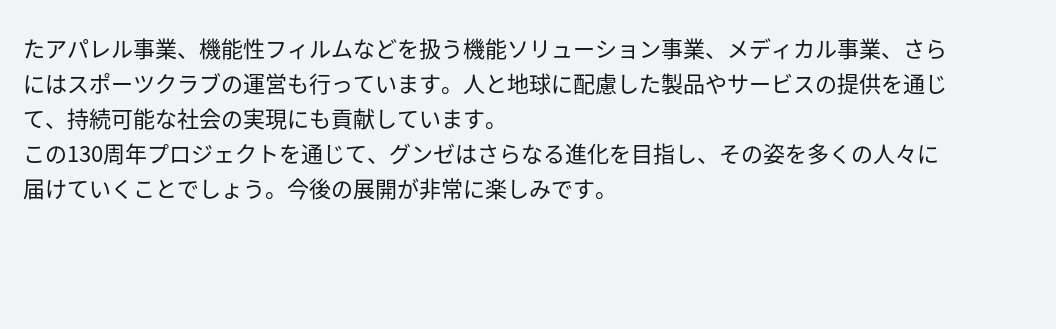たアパレル事業、機能性フィルムなどを扱う機能ソリューション事業、メディカル事業、さらにはスポーツクラブの運営も行っています。人と地球に配慮した製品やサービスの提供を通じて、持続可能な社会の実現にも貢献しています。
この130周年プロジェクトを通じて、グンゼはさらなる進化を目指し、その姿を多くの人々に届けていくことでしょう。今後の展開が非常に楽しみです。